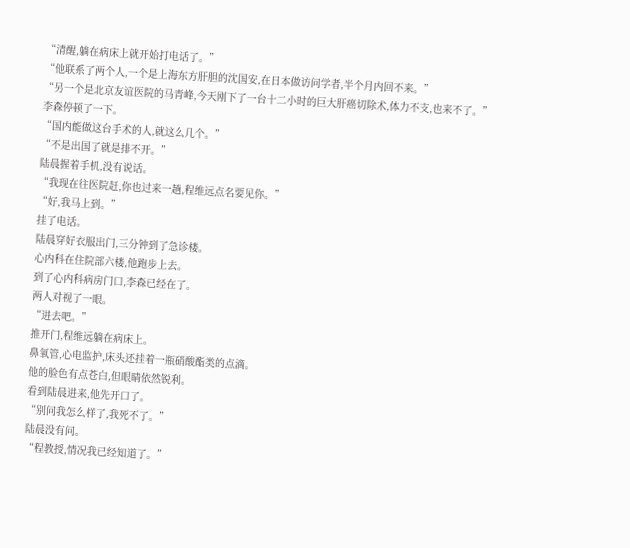“清醒,躺在病床上就开始打电话了。”
“他联系了两个人,一个是上海东方肝胆的沈国安,在日本做访问学者,半个月内回不来。”
“另一个是北京友谊医院的马青峰,今天刚下了一台十二小时的巨大肝癌切除术,体力不支,也来不了。”
李森停顿了一下。
“国内能做这台手术的人,就这么几个。”
“不是出国了就是排不开。”
陆晨握着手机,没有说话。
“我现在往医院赶,你也过来一趟,程维远点名要见你。”
“好,我马上到。”
挂了电话。
陆晨穿好衣服出门,三分钟到了急诊楼。
心内科在住院部六楼,他跑步上去。
到了心内科病房门口,李森已经在了。
两人对视了一眼。
“进去吧。”
推开门,程维远躺在病床上。
鼻氧管,心电监护,床头还挂着一瓶硝酸酯类的点滴。
他的脸色有点苍白,但眼睛依然锐利。
看到陆晨进来,他先开口了。
“别问我怎么样了,我死不了。”
陆晨没有问。
“程教授,情况我已经知道了。”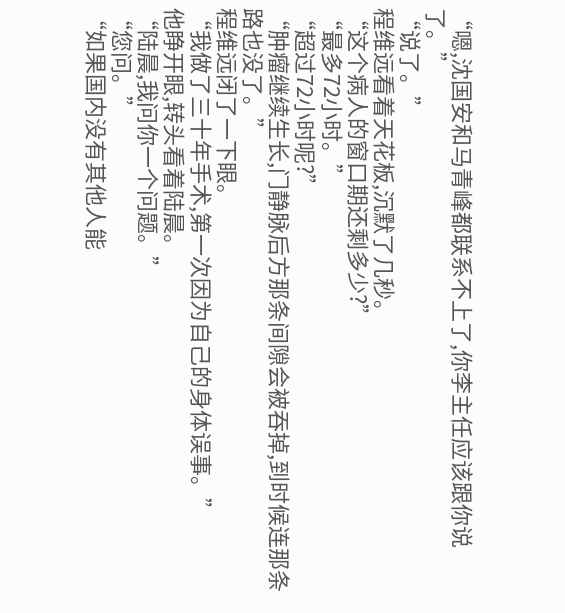“嗯,沈国安和马青峰都联系不上了,你李主任应该跟你说了。”
“说了。”
程维远看着天花板,沉默了几秒。
“这个病人的窗口期还剩多少?”
“最多72小时。”
“超过72小时呢?”
“肿瘤继续生长,门静脉后方那条间隙会被吞掉,到时候连那条路也没了。”
程维远闭了一下眼。
“我做了三十年手术,第一次因为自己的身体误事。”
他睁开眼,转头看着陆晨。
“陆晨,我问你一个问题。”
“您问。”
“如果国内没有其他人能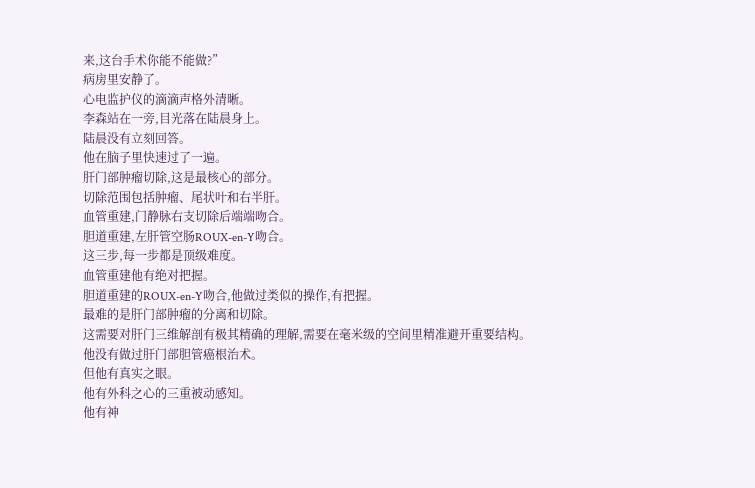来,这台手术你能不能做?”
病房里安静了。
心电监护仪的滴滴声格外清晰。
李森站在一旁,目光落在陆晨身上。
陆晨没有立刻回答。
他在脑子里快速过了一遍。
肝门部肿瘤切除,这是最核心的部分。
切除范围包括肿瘤、尾状叶和右半肝。
血管重建,门静脉右支切除后端端吻合。
胆道重建,左肝管空肠ROUX-en-Y吻合。
这三步,每一步都是顶级难度。
血管重建他有绝对把握。
胆道重建的ROUX-en-Y吻合,他做过类似的操作,有把握。
最难的是肝门部肿瘤的分离和切除。
这需要对肝门三维解剖有极其精确的理解,需要在毫米级的空间里精准避开重要结构。
他没有做过肝门部胆管癌根治术。
但他有真实之眼。
他有外科之心的三重被动感知。
他有神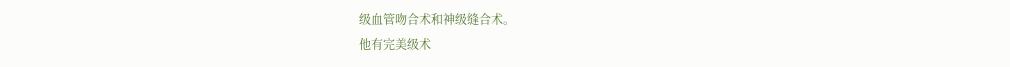级血管吻合术和神级缝合术。
他有完美级术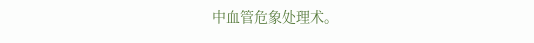中血管危象处理术。